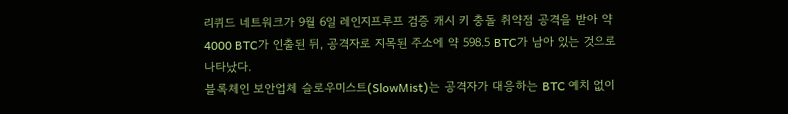리퀴드 네트워크가 9월 6일 레인지프루프 검증 캐시 키 충돌 취약점 공격을 받아 약 4000 BTC가 인출된 뒤, 공격자로 지목된 주소에 약 598.5 BTC가 남아 있는 것으로 나타났다.
블록체인 보안업체 슬로우미스트(SlowMist)는 공격자가 대응하는 BTC 예치 없이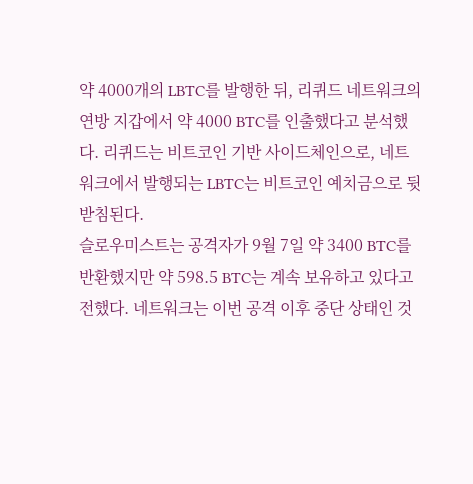약 4000개의 LBTC를 발행한 뒤, 리퀴드 네트워크의 연방 지갑에서 약 4000 BTC를 인출했다고 분석했다. 리퀴드는 비트코인 기반 사이드체인으로, 네트워크에서 발행되는 LBTC는 비트코인 예치금으로 뒷받침된다.
슬로우미스트는 공격자가 9월 7일 약 3400 BTC를 반환했지만 약 598.5 BTC는 계속 보유하고 있다고 전했다. 네트워크는 이번 공격 이후 중단 상태인 것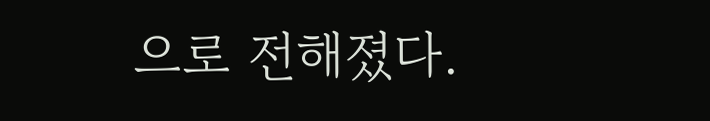으로 전해졌다.